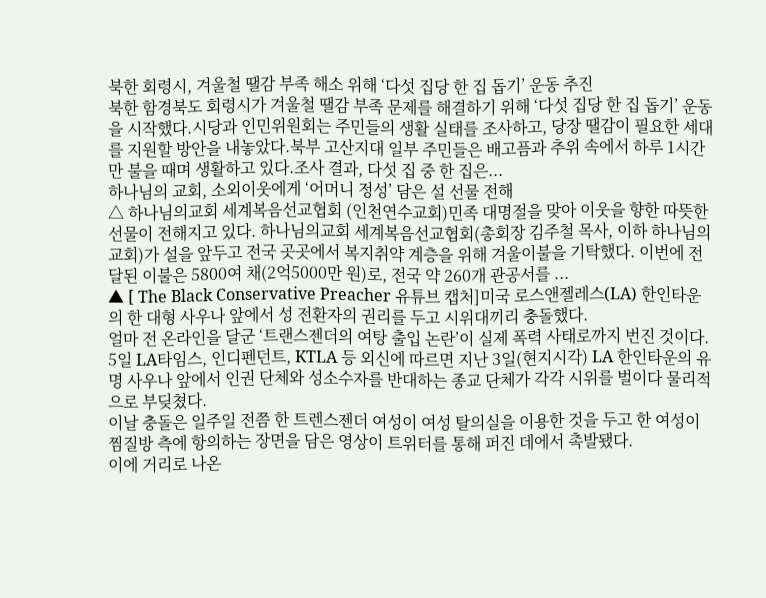북한 회령시, 겨울철 땔감 부족 해소 위해 ‘다섯 집당 한 집 돕기’ 운동 추진
북한 함경북도 회령시가 겨울철 땔감 부족 문제를 해결하기 위해 ‘다섯 집당 한 집 돕기’ 운동을 시작했다.시당과 인민위원회는 주민들의 생활 실태를 조사하고, 당장 땔감이 필요한 세대를 지원할 방안을 내놓았다.북부 고산지대 일부 주민들은 배고픔과 추위 속에서 하루 1시간만 불을 때며 생활하고 있다.조사 결과, 다섯 집 중 한 집은...
하나님의 교회, 소외이웃에게 ‘어머니 정성’ 담은 설 선물 전해
△ 하나님의교회 세계복음선교협회 (인천연수교회)민족 대명절을 맞아 이웃을 향한 따뜻한 선물이 전해지고 있다. 하나님의교회 세계복음선교협회(총회장 김주철 목사, 이하 하나님의 교회)가 설을 앞두고 전국 곳곳에서 복지취약 계층을 위해 겨울이불을 기탁했다. 이번에 전달된 이불은 5800여 채(2억5000만 원)로, 전국 약 260개 관공서를 ...
▲ [ The Black Conservative Preacher 유튜브 캡처]미국 로스앤젤레스(LA) 한인타운의 한 대형 사우나 앞에서 성 전환자의 권리를 두고 시위대끼리 충돌했다.
얼마 전 온라인을 달군 ‘트랜스젠더의 여탕 출입 논란’이 실제 폭력 사태로까지 번진 것이다.
5일 LA타임스, 인디펜던트, KTLA 등 외신에 따르면 지난 3일(현지시각) LA 한인타운의 유명 사우나 앞에서 인권 단체와 성소수자를 반대하는 종교 단체가 각각 시위를 벌이다 물리적으로 부딪쳤다.
이날 충돌은 일주일 전쯤 한 트렌스젠더 여성이 여성 탈의실을 이용한 것을 두고 한 여성이 찜질방 측에 항의하는 장면을 담은 영상이 트위터를 통해 퍼진 데에서 촉발됐다.
이에 거리로 나온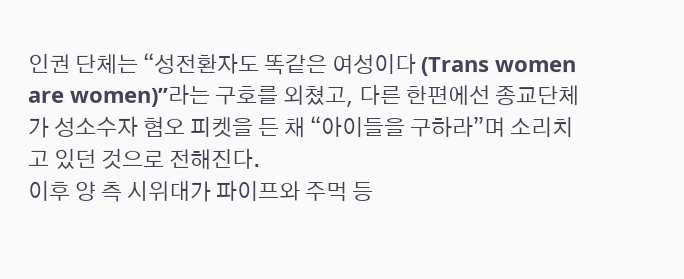인권 단체는 “성전환자도 똑같은 여성이다 (Trans women are women)”라는 구호를 외쳤고, 다른 한편에선 종교단체가 성소수자 혐오 피켓을 든 채 “아이들을 구하라”며 소리치고 있던 것으로 전해진다.
이후 양 측 시위대가 파이프와 주먹 등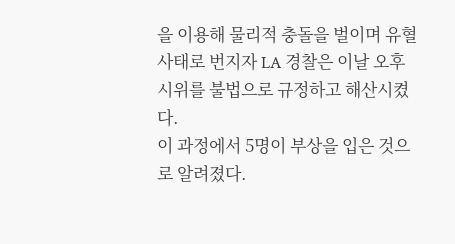을 이용해 물리적 충돌을 벌이며 유혈 사태로 번지자 LA 경찰은 이날 오후 시위를 불법으로 규정하고 해산시켰다.
이 과정에서 5명이 부상을 입은 것으로 알려졌다.